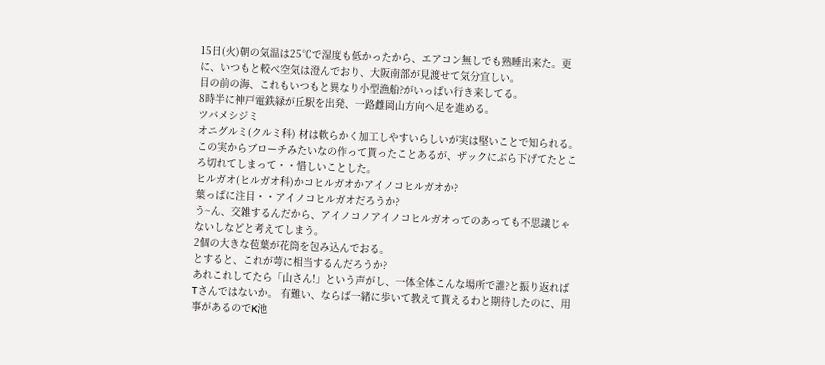15日(火)朝の気温は25℃で湿度も低かったから、エアコン無しでも熟睡出来た。更に、いつもと較べ空気は澄んでおり、大阪南部が見渡せて気分宜しい。
目の前の海、これもいつもと異なり小型漁船?がいっぱい行き来してる。
8時半に神戸電鉄緑が丘駅を出発、一路雌岡山方向へ足を進める。
ツバメシジミ
オニグルミ(クルミ科) 材は軟らかく加工しやすいらしいが実は堅いことで知られる。この実からブローチみたいなの作って貰ったことあるが、ザックにぶら下げてたところ切れてしまって・・惜しいことした。
ヒルガオ(ヒルガオ科)かコヒルガオかアイノコヒルガオか?
葉っぱに注目・・アイノコヒルガオだろうか?
う~ん、交雑するんだから、アイノコノアイノコヒルガオってのあっても不思議じゃないしなどと考えてしまう。
2個の大きな苞葉が花筒を包み込んでおる。
とすると、これが萼に相当するんだろうか?
あれこれしてたら「山さん!」という声がし、一体全体こんな場所で誰?と振り返ればTさんではないか。 有難い、ならば一緒に歩いて教えて貰えるわと期待したのに、用事があるのでK池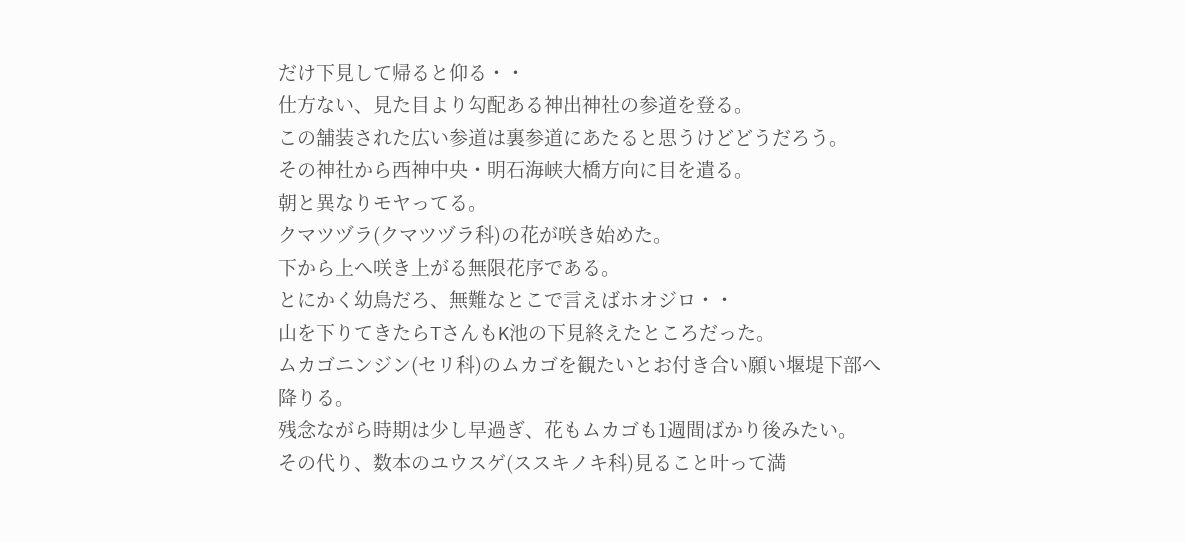だけ下見して帰ると仰る・・
仕方ない、見た目より勾配ある神出神社の参道を登る。
この舗装された広い参道は裏参道にあたると思うけどどうだろう。
その神社から西神中央・明石海峡大橋方向に目を遣る。
朝と異なりモヤってる。
クマツヅラ(クマツヅラ科)の花が咲き始めた。
下から上へ咲き上がる無限花序である。
とにかく幼鳥だろ、無難なとこで言えばホオジロ・・
山を下りてきたらTさんもK池の下見終えたところだった。
ムカゴニンジン(セリ科)のムカゴを観たいとお付き合い願い堰堤下部へ降りる。
残念ながら時期は少し早過ぎ、花もムカゴも1週間ばかり後みたい。
その代り、数本のユウスゲ(ススキノキ科)見ること叶って満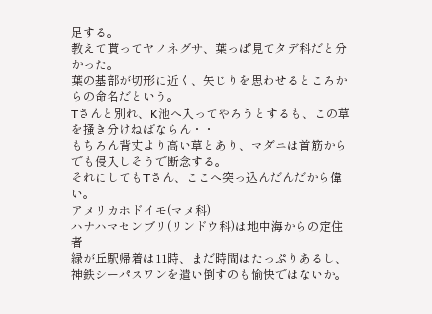足する。
教えて貰ってヤノネグサ、葉っぱ見てタデ科だと分かった。
葉の基部が切形に近く、矢じりを思わせるところからの命名だという。
Tさんと別れ、K池へ入ってやろうとするも、この草を掻き分けねばならん・・
もちろん背丈より高い草とあり、マダニは首筋からでも侵入しそうで断念する。
それにしてもTさん、ここへ突っ込んだんだから偉い。
アメリカホドイモ(マメ科)
ハナハマセンブリ(リンドウ科)は地中海からの定住者
緑が丘駅帰着は11時、まだ時間はたっぷりあるし、神鉄シーパスワンを遣い倒すのも愉快ではないか。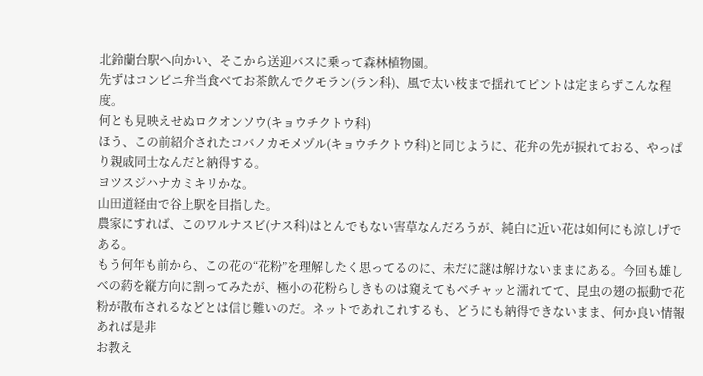北鈴蘭台駅へ向かい、そこから送迎バスに乗って森林植物園。
先ずはコンビニ弁当食べてお茶飲んでクモラン(ラン科)、風で太い枝まで揺れてピントは定まらずこんな程度。
何とも見映えせぬロクオンソウ(キョウチクトウ科)
ほう、この前紹介されたコバノカモメヅル(キョウチクトウ科)と同じように、花弁の先が捩れておる、やっぱり親戚同士なんだと納得する。
ヨツスジハナカミキリかな。
山田道経由で谷上駅を目指した。
農家にすれば、このワルナスビ(ナス科)はとんでもない害草なんだろうが、純白に近い花は如何にも涼しげである。
もう何年も前から、この花の“花粉”を理解したく思ってるのに、未だに謎は解けないままにある。今回も雄しべの葯を縦方向に割ってみたが、極小の花粉らしきものは窺えてもベチャッと濡れてて、昆虫の翅の振動で花粉が散布されるなどとは信じ難いのだ。ネットであれこれするも、どうにも納得できないまま、何か良い情報あれば是非
お教え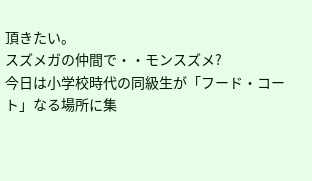頂きたい。
スズメガの仲間で・・モンスズメ?
今日は小学校時代の同級生が「フード・コート」なる場所に集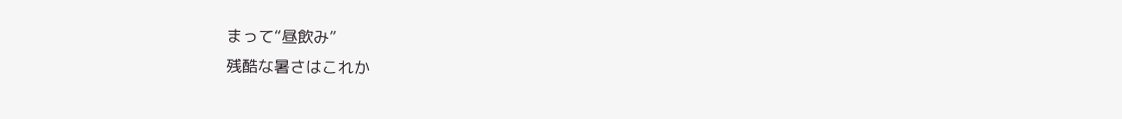まって“昼飲み”
残酷な暑さはこれか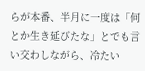らが本番、半月に一度は「何とか生き延びたな」とでも言い交わしながら、冷たい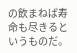の飲まねば寿命も尽きるというものだ。